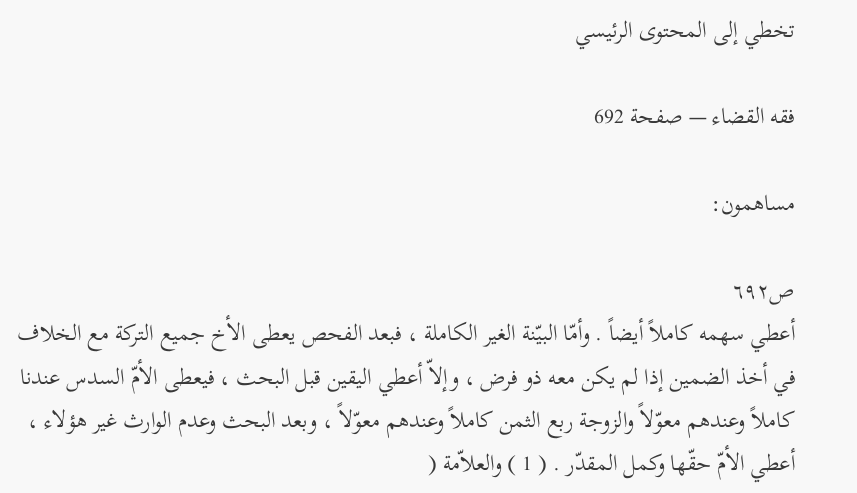تخطي إلى المحتوى الرئيسي

فقه القضاء — صفحة 692

مساهمون:

ص٦٩٢
أعطي سهمه كاملاً أيضاً . وأمّا البيّنة الغير الكاملة ، فبعد الفحص يعطى الأخ جميع التركة مع الخلاف في أخذ الضمين إذا لم يكن معه ذو فرض ، وإلاّ أعطي اليقين قبل البحث ، فيعطى الأمّ السدس عندنا كاملاً وعندهم معوّلاً والزوجة ربع الثمن كاملاً وعندهم معوّلاً ، وبعد البحث وعدم الوارث غير هؤلاء ، أعطي الأمّ حقّها وكمل المقدّر . ( 1 ) والعلاّمة (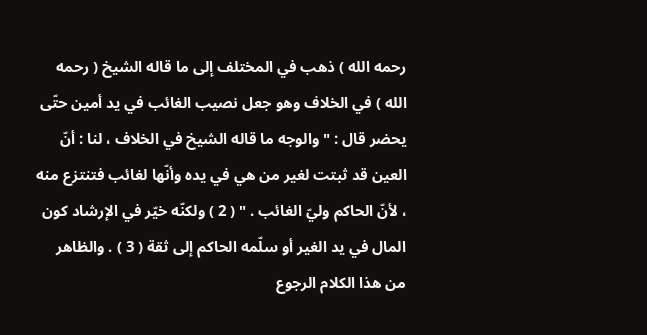رحمه الله ) ذهب في المختلف إلى ما قاله الشيخ ( رحمه الله ) في الخلاف وهو جعل نصيب الغائب في يد أمين حتّى يحضر قال : " والوجه ما قاله الشيخ في الخلاف ، لنا : أنّ العين قد ثبتت لغير من هي في يده وأنّها لغائب فتنتزع منه ، لأنّ الحاكم وليّ الغائب . " ( 2 ) ولكنّه خيّر في الإرشاد كون المال في يد الغير أو سلّمه الحاكم إلى ثقة ( 3 ) . والظاهر من هذا الكلام الرجوع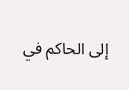إلى الحاكم في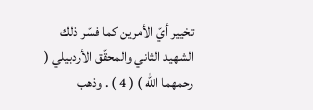تخيير أيّ الأمرين كما فسّر ذلك الشهيد الثاني والمحقّق الأردبيلي ( رحمهما الله ) ( 4 ) . وذهب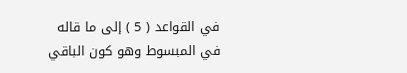في القواعد ( 5 ) إلى ما قاله في المبسوط وهو كون الباقي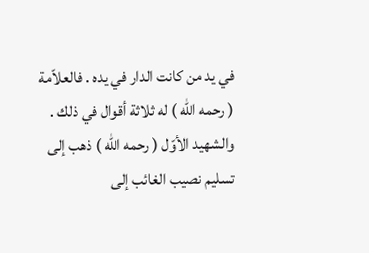في يد من كانت الدار في يده . فالعلاّمة ( رحمه الله ) له ثلاثة أقوال في ذلك . والشهيد الأوّل ( رحمه الله ) ذهب إلى تسليم نصيب الغائب إلى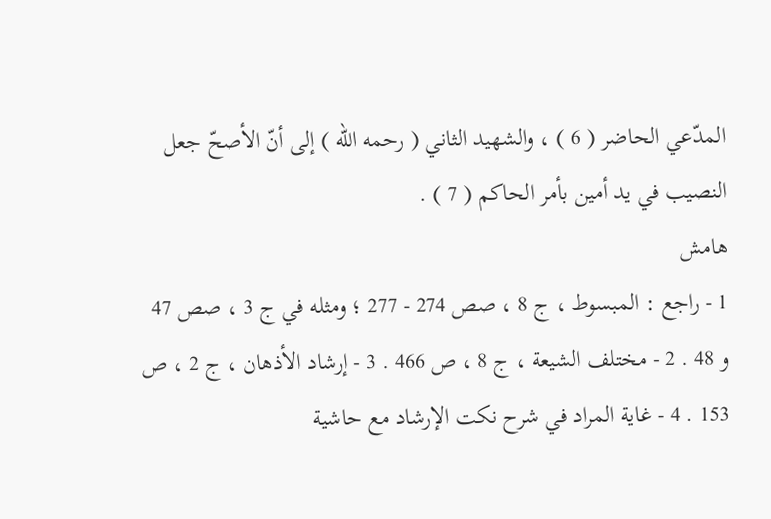المدّعي الحاضر ( 6 ) ، والشهيد الثاني ( رحمه الله ) إلى أنّ الأصحّ جعل النصيب في يد أمين بأمر الحاكم ( 7 ) .
هامش
1 - راجع : المبسوط ، ج 8 ، صص 274 - 277 ؛ ومثله في ج 3 ، صص 47 و 48 . 2 - مختلف الشيعة ، ج 8 ، ص 466 . 3 - إرشاد الأذهان ، ج 2 ، ص 153 . 4 - غاية المراد في شرح نكت الإرشاد مع حاشية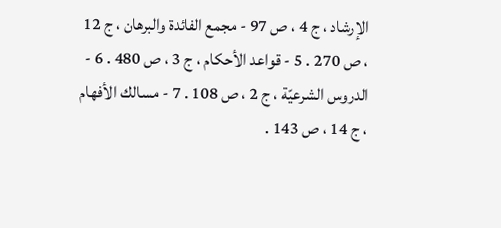الإرشاد ، ج 4 ، ص 97 - مجمع الفائدة والبرهان ، ج 12 ، ص 270 . 5 - قواعد الأحكام ، ج 3 ، ص 480 . 6 - الدروس الشرعيّة ، ج 2 ، ص 108 . 7 - مسالك الأفهام ، ج 14 ، ص 143 .